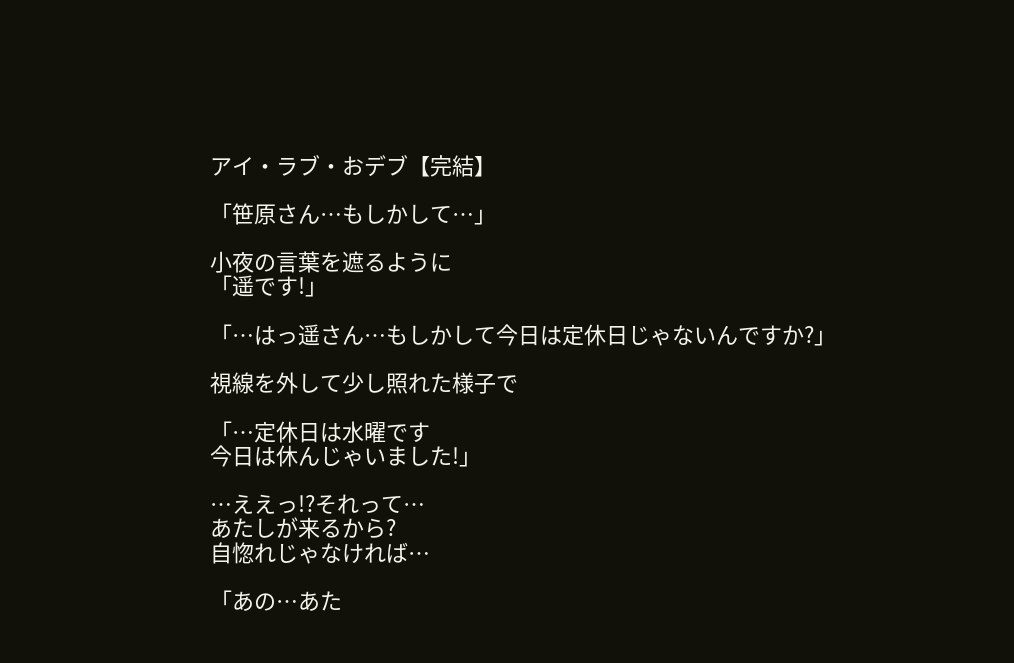アイ・ラブ・おデブ【完結】

「笹原さん…もしかして…」

小夜の言葉を遮るように
「遥です!」

「…はっ遥さん…もしかして今日は定休日じゃないんですか?」

視線を外して少し照れた様子で

「…定休日は水曜です
今日は休んじゃいました!」

…ええっ!?それって…
あたしが来るから?
自惚れじゃなければ…

「あの…あた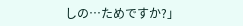しの…ためですか?」